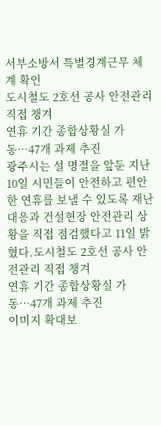서부소방서 특별경계근무 체계 확인
도시철도 2호선 공사 안전관리 직접 챙겨
연휴 기간 종합상황실 가동…47개 과제 추진
광주시는 설 명절을 앞둔 지난 10일 시민들이 안전하고 편안한 연휴를 보낼 수 있도록 재난 대응과 건설현장 안전관리 상황을 직접 점검했다고 11일 밝혔다.도시철도 2호선 공사 안전관리 직접 챙겨
연휴 기간 종합상황실 가동…47개 과제 추진
이미지 확대보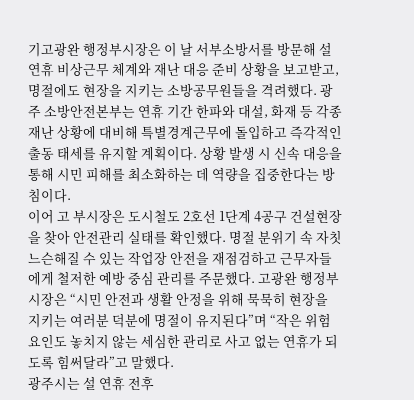기고광완 행정부시장은 이 날 서부소방서를 방문해 설 연휴 비상근무 체계와 재난 대응 준비 상황을 보고받고, 명절에도 현장을 지키는 소방공무원들을 격려했다. 광주 소방안전본부는 연휴 기간 한파와 대설, 화재 등 각종 재난 상황에 대비해 특별경계근무에 돌입하고 즉각적인 출동 태세를 유지할 계획이다. 상황 발생 시 신속 대응을 통해 시민 피해를 최소화하는 데 역량을 집중한다는 방침이다.
이어 고 부시장은 도시철도 2호선 1단계 4공구 건설현장을 찾아 안전관리 실태를 확인했다. 명절 분위기 속 자칫 느슨해질 수 있는 작업장 안전을 재점검하고 근무자들에게 철저한 예방 중심 관리를 주문했다. 고광완 행정부시장은 “시민 안전과 생활 안정을 위해 묵묵히 현장을 지키는 여러분 덕분에 명절이 유지된다”며 “작은 위험 요인도 놓치지 않는 세심한 관리로 사고 없는 연휴가 되도록 힘써달라”고 말했다.
광주시는 설 연휴 전후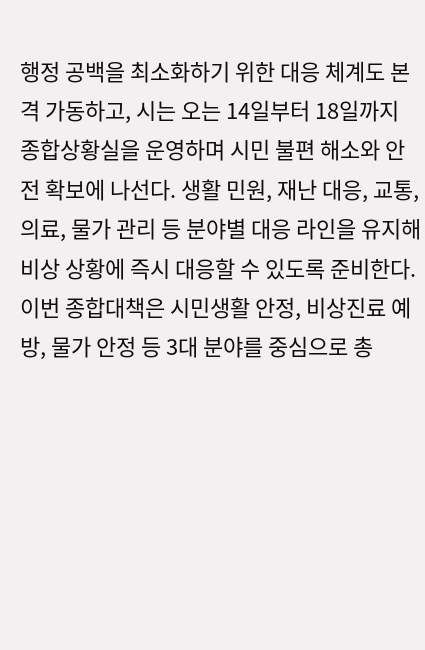행정 공백을 최소화하기 위한 대응 체계도 본격 가동하고, 시는 오는 14일부터 18일까지 종합상황실을 운영하며 시민 불편 해소와 안전 확보에 나선다. 생활 민원, 재난 대응, 교통, 의료, 물가 관리 등 분야별 대응 라인을 유지해 비상 상황에 즉시 대응할 수 있도록 준비한다. 이번 종합대책은 시민생활 안정, 비상진료 예방, 물가 안정 등 3대 분야를 중심으로 총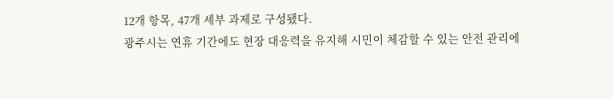12개 항목, 47개 세부 과제로 구성됐다.
광주시는 연휴 기간에도 현장 대응력을 유지해 시민이 체감할 수 있는 안전 관리에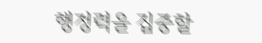행정력을 집중할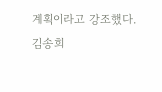계획이라고 강조했다.
김송희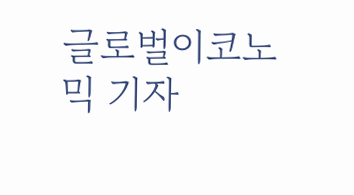글로벌이코노믹 기자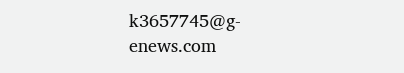k3657745@g-enews.com